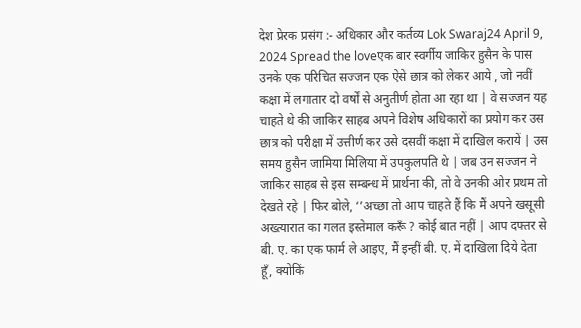देश प्रेरक प्रसंग :- अधिकार और कर्तव्य Lok Swaraj24 April 9, 2024 Spread the loveएक बार स्वर्गीय जाकिर हुसैन के पास उनके एक परिचित सज्जन एक ऐसे छात्र को लेकर आये , जो नवीं कक्षा में लगातार दो वर्षों से अनुतीर्ण होता आ रहा था | वे सज्जन यह चाहते थे की जाकिर साहब अपने विशेष अधिकारों का प्रयोग कर उस छात्र को परीक्षा में उत्तीर्ण कर उसे दसवीं कक्षा में दाखिल करायें | उस समय हुसैन जामिया मिलिया में उपकुलपति थे | जब उन सज्जन ने जाकिर साहब से इस सम्बन्ध में प्रार्थना की, तो वे उनकी ओर प्रथम तो देखते रहे | फिर बोले, ‘’अच्छा तो आप चाहते हैं कि मैं अपने खसूसी अख्त्यारात का गलत इस्तेमाल करूँ ? कोई बात नहीं | आप दफ्तर से बी. ए. का एक फार्म ले आइए, मैं इन्हीं बी. ए. में दाखिला दिये देता हूँ, क्योकिं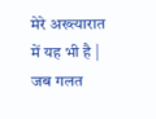मेरे अख्त्यारात में यह भी है | जब गलत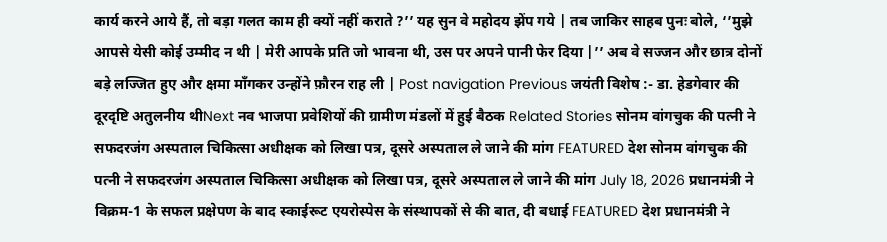कार्य करने आये हैं, तो बड़ा गलत काम ही क्यों नहीं कराते ?’’ यह सुन वे महोदय झेंप गये | तब जाकिर साहब पुनः बोले, ‘’मुझे आपसे येसी कोई उम्मीद न थी | मेरी आपके प्रति जो भावना थी, उस पर अपने पानी फेर दिया |’’ अब वे सज्जन और छात्र दोनों बड़े लज्जित हुए और क्षमा माँगकर उन्होंने फ़ौरन राह ली | Post navigation Previous जयंती विशेष :- डा. हेडगेवार की दूरदृष्टि अतुलनीय थीNext नव भाजपा प्रवेशियों की ग्रामीण मंडलों में हुई बैठक Related Stories सोनम वांगचुक की पत्नी ने सफदरजंग अस्पताल चिकित्सा अधीक्षक को लिखा पत्र, दूसरे अस्पताल ले जाने की मांग FEATURED देश सोनम वांगचुक की पत्नी ने सफदरजंग अस्पताल चिकित्सा अधीक्षक को लिखा पत्र, दूसरे अस्पताल ले जाने की मांग July 18, 2026 प्रधानमंत्री ने विक्रम-1 के सफल प्रक्षेपण के बाद स्काईरूट एयरोस्पेस के संस्थापकों से की बात, दी बधाई FEATURED देश प्रधानमंत्री ने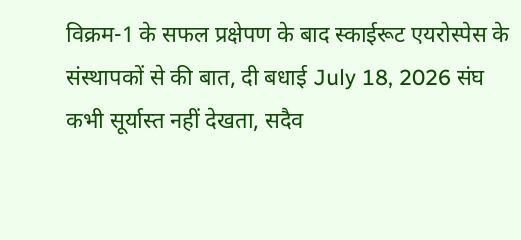विक्रम-1 के सफल प्रक्षेपण के बाद स्काईरूट एयरोस्पेस के संस्थापकों से की बात, दी बधाई July 18, 2026 संघ कभी सूर्यास्त नहीं देखता, सदैव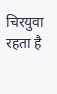चिरयुवा रहता है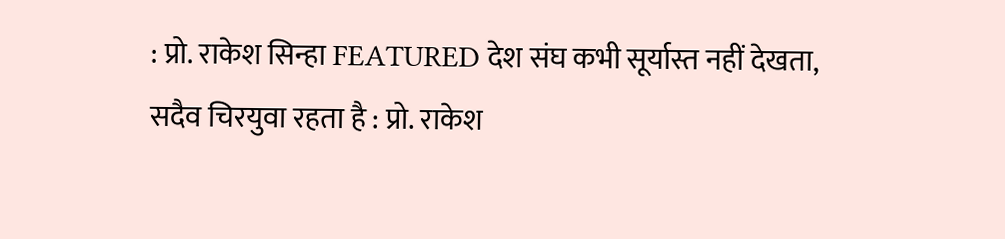: प्रो. राकेश सिन्हा FEATURED देश संघ कभी सूर्यास्त नहीं देखता, सदैव चिरयुवा रहता है : प्रो. राकेश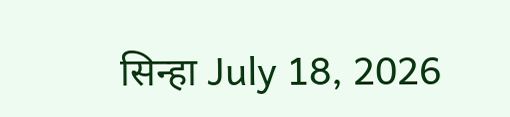सिन्हा July 18, 2026